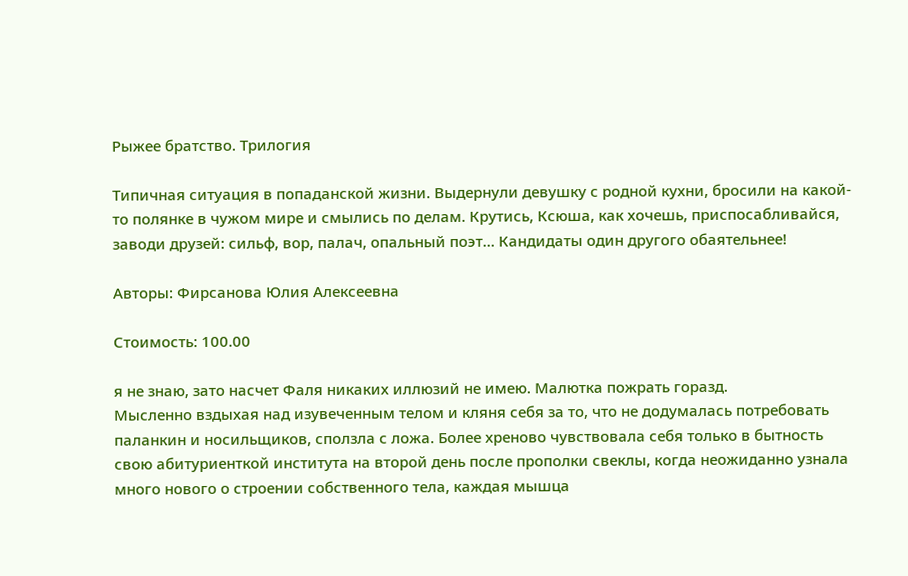Рыжее братство. Трилогия

Типичная ситуация в попаданской жизни. Выдернули девушку с родной кухни, бросили на какой-то полянке в чужом мире и смылись по делам. Крутись, Ксюша, как хочешь, приспосабливайся, заводи друзей: сильф, вор, палач, опальный поэт… Кандидаты один другого обаятельнее!

Авторы: Фирсанова Юлия Алексеевна

Стоимость: 100.00

я не знаю, зато насчет Фаля никаких иллюзий не имею. Малютка пожрать горазд.
Мысленно вздыхая над изувеченным телом и кляня себя за то, что не додумалась потребовать паланкин и носильщиков, сползла с ложа. Более хреново чувствовала себя только в бытность свою абитуриенткой института на второй день после прополки свеклы, когда неожиданно узнала много нового о строении собственного тела, каждая мышца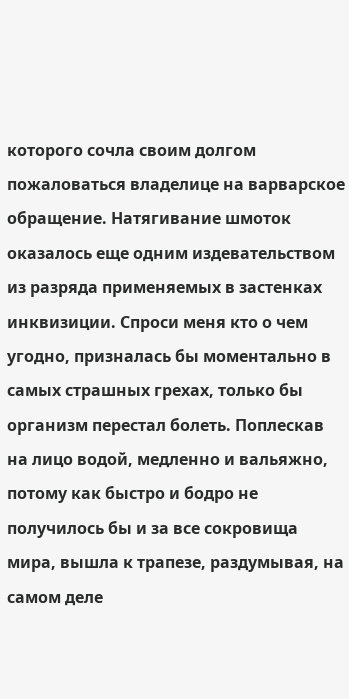которого сочла своим долгом пожаловаться владелице на варварское обращение. Натягивание шмоток оказалось еще одним издевательством из разряда применяемых в застенках инквизиции. Спроси меня кто о чем угодно, призналась бы моментально в самых страшных грехах, только бы организм перестал болеть. Поплескав на лицо водой, медленно и вальяжно, потому как быстро и бодро не получилось бы и за все сокровища мира, вышла к трапезе, раздумывая, на самом деле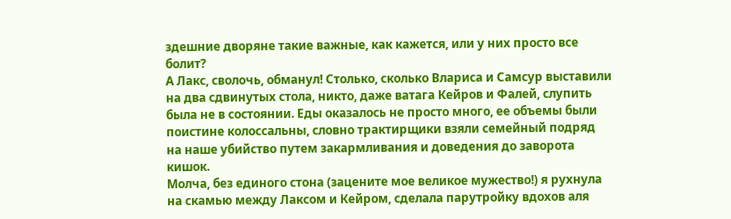здешние дворяне такие важные, как кажется, или у них просто все болит?
А Лакс, сволочь, обманул! Столько, сколько Влариса и Самсур выставили на два сдвинутых стола, никто, даже ватага Кейров и Фалей, слупить была не в состоянии. Еды оказалось не просто много, ее объемы были поистине колоссальны, словно трактирщики взяли семейный подряд на наше убийство путем закармливания и доведения до заворота кишок.
Молча, без единого стона (зацените мое великое мужество!) я рухнула на скамью между Лаксом и Кейром, сделала парутройку вдохов аля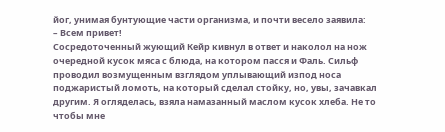йог, унимая бунтующие части организма, и почти весело заявила:
– Всем привет!
Сосредоточенный жующий Кейр кивнул в ответ и наколол на нож очередной кусок мяса с блюда, на котором пасся и Фаль. Сильф проводил возмущенным взглядом уплывающий изпод носа поджаристый ломоть, на который сделал стойку, но, увы, зачавкал другим. Я огляделась, взяла намазанный маслом кусок хлеба. Не то чтобы мне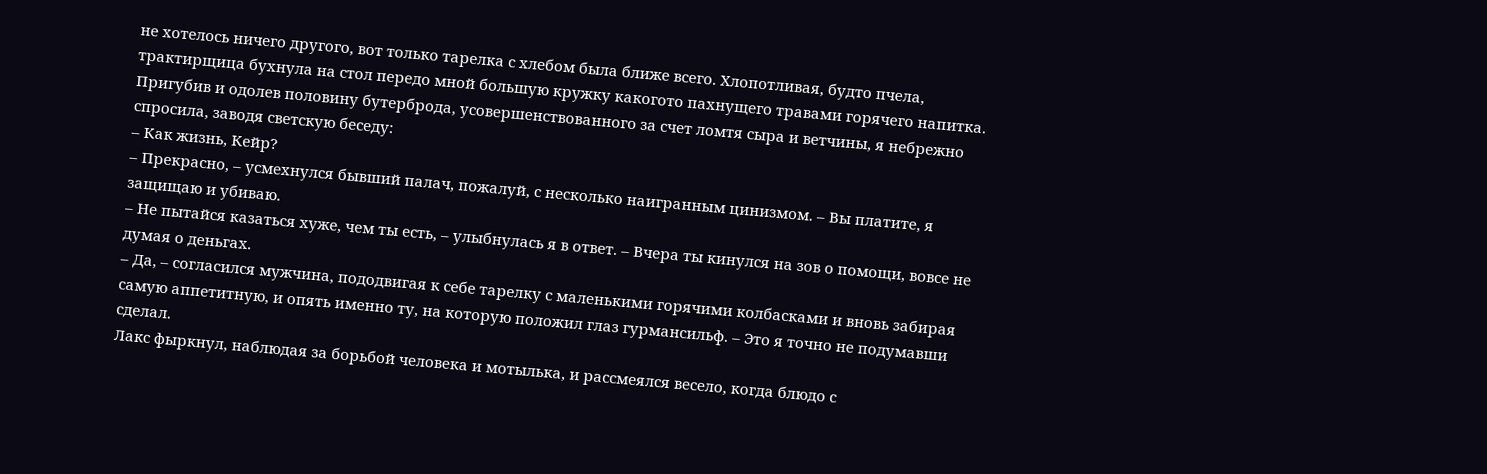не хотелось ничего другого, вот только тарелка с хлебом была ближе всего. Хлопотливая, будто пчела, трактирщица бухнула на стол передо мной большую кружку какогото пахнущего травами горячего напитка. Пригубив и одолев половину бутерброда, усовершенствованного за счет ломтя сыра и ветчины, я небрежно спросила, заводя светскую беседу:
– Как жизнь, Кейр?
– Прекрасно, – усмехнулся бывший палач, пожалуй, с несколько наигранным цинизмом. – Вы платите, я защищаю и убиваю.
– Не пытайся казаться хуже, чем ты есть, – улыбнулась я в ответ. – Вчера ты кинулся на зов о помощи, вовсе не думая о деньгах.
– Да, – согласился мужчина, пододвигая к себе тарелку с маленькими горячими колбасками и вновь забирая самую аппетитную, и опять именно ту, на которую положил глаз гурмансильф. – Это я точно не подумавши сделал.
Лакс фыркнул, наблюдая за борьбой человека и мотылька, и рассмеялся весело, когда блюдо с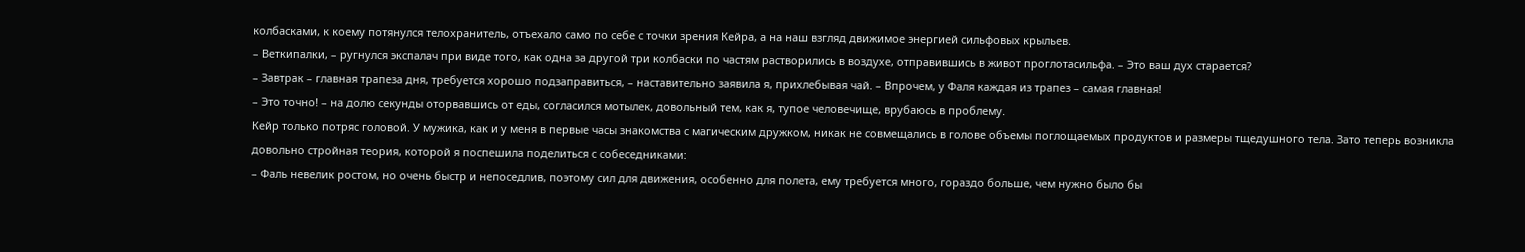колбасками, к коему потянулся телохранитель, отъехало само по себе с точки зрения Кейра, а на наш взгляд движимое энергией сильфовых крыльев.
– Веткипалки, – ругнулся экспалач при виде того, как одна за другой три колбаски по частям растворились в воздухе, отправившись в живот проглотасильфа. – Это ваш дух старается?
– Завтрак – главная трапеза дня, требуется хорошо подзаправиться, – наставительно заявила я, прихлебывая чай. – Впрочем, у Фаля каждая из трапез – самая главная!
– Это точно! – на долю секунды оторвавшись от еды, согласился мотылек, довольный тем, как я, тупое человечище, врубаюсь в проблему.
Кейр только потряс головой. У мужика, как и у меня в первые часы знакомства с магическим дружком, никак не совмещались в голове объемы поглощаемых продуктов и размеры тщедушного тела. Зато теперь возникла довольно стройная теория, которой я поспешила поделиться с собеседниками:
– Фаль невелик ростом, но очень быстр и непоседлив, поэтому сил для движения, особенно для полета, ему требуется много, гораздо больше, чем нужно было бы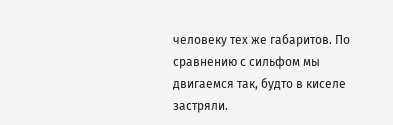человеку тех же габаритов. По сравнению с сильфом мы двигаемся так, будто в киселе застряли.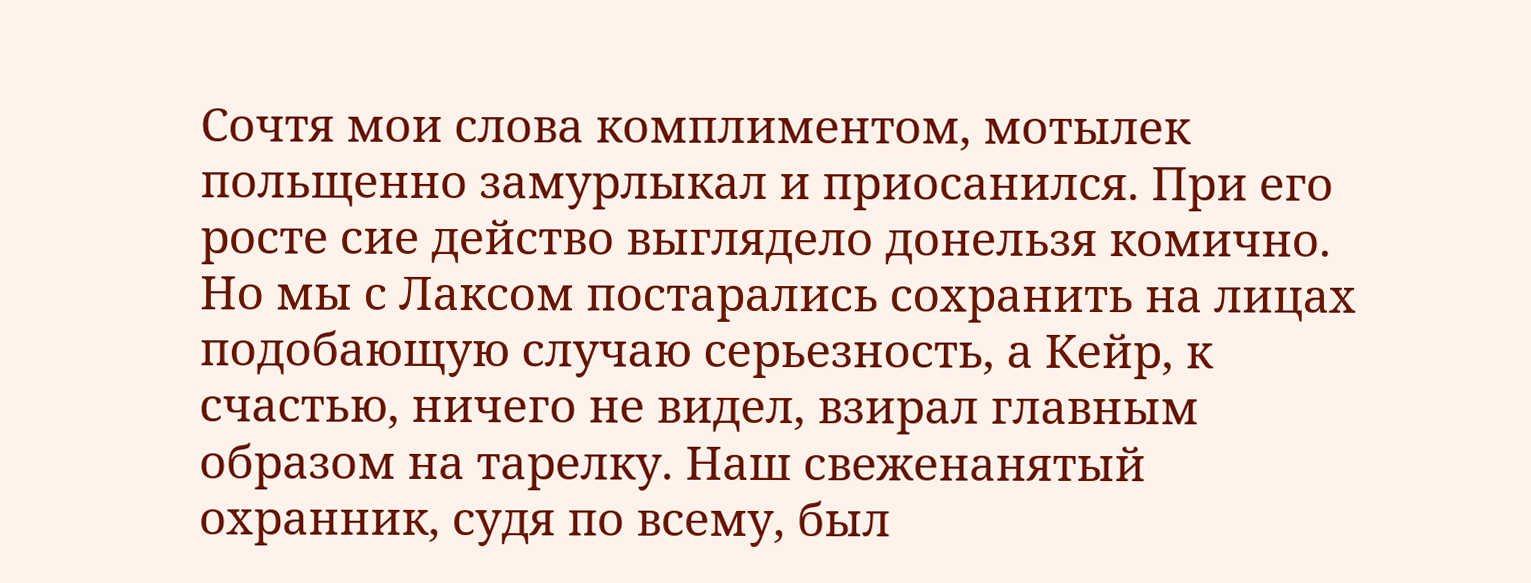Сочтя мои слова комплиментом, мотылек польщенно замурлыкал и приосанился. При его росте сие действо выглядело донельзя комично. Но мы с Лаксом постарались сохранить на лицах подобающую случаю серьезность, а Кейр, к счастью, ничего не видел, взирал главным образом на тарелку. Наш свеженанятый охранник, судя по всему, был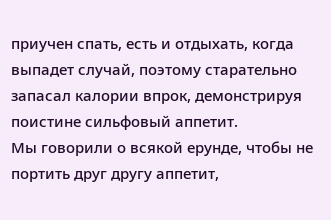приучен спать, есть и отдыхать, когда выпадет случай, поэтому старательно запасал калории впрок, демонстрируя поистине сильфовый аппетит.
Мы говорили о всякой ерунде, чтобы не портить друг другу аппетит,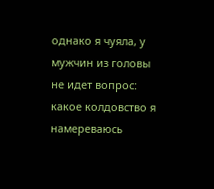однако я чуяла, у мужчин из головы не идет вопрос: какое колдовство я намереваюсь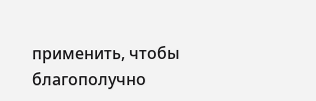применить, чтобы благополучно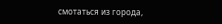смотаться из города,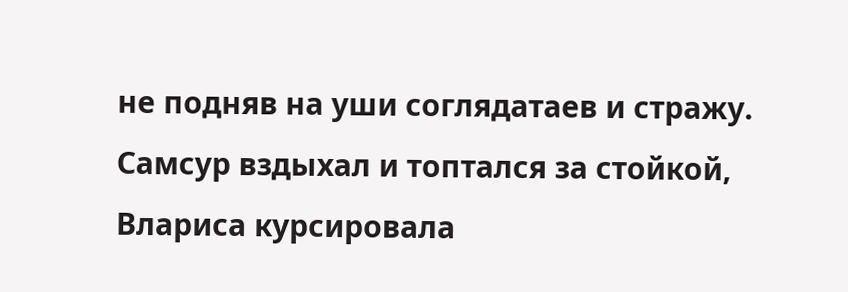не подняв на уши соглядатаев и стражу. Самсур вздыхал и топтался за стойкой, Влариса курсировала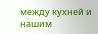между кухней и нашим